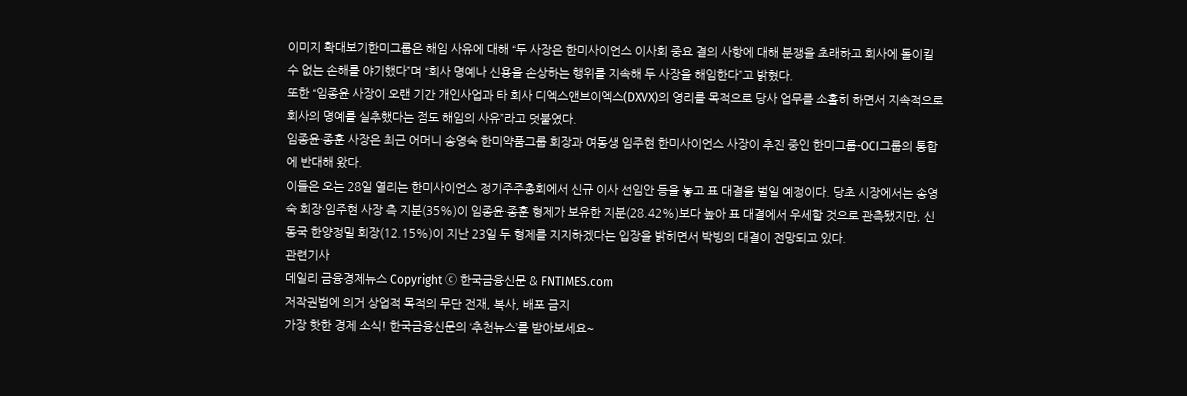이미지 확대보기한미그룹은 해임 사유에 대해 “두 사장은 한미사이언스 이사회 중요 결의 사항에 대해 분쟁을 초래하고 회사에 돌이킬 수 없는 손해를 야기했다”며 “회사 명예나 신용을 손상하는 행위를 지속해 두 사장을 해임한다”고 밝혔다.
또한 “임종윤 사장이 오랜 기간 개인사업과 타 회사 디엑스앤브이엑스(DXVX)의 영리를 목적으로 당사 업무를 소홀히 하면서 지속적으로 회사의 명예를 실추했다는 점도 해임의 사유”라고 덧붙였다.
임종윤·종훈 사장은 최근 어머니 송영숙 한미약품그룹 회장과 여동생 임주현 한미사이언스 사장이 추진 중인 한미그룹-OCI그룹의 통합에 반대해 왔다.
이들은 오는 28일 열리는 한미사이언스 정기주주총회에서 신규 이사 선임안 등을 놓고 표 대결을 벌일 예정이다. 당초 시장에서는 송영숙 회장·임주현 사장 측 지분(35%)이 임종윤·종훈 형제가 보유한 지분(28.42%)보다 높아 표 대결에서 우세할 것으로 관측됐지만, 신동국 한양정밀 회장(12.15%)이 지난 23일 두 형제를 지지하겠다는 입장을 밝히면서 박빙의 대결이 전망되고 있다.
관련기사
데일리 금융경제뉴스 Copyright ⓒ 한국금융신문 & FNTIMES.com
저작권법에 의거 상업적 목적의 무단 전재, 복사, 배포 금지
가장 핫한 경제 소식! 한국금융신문의 ‘추천뉴스’를 받아보세요~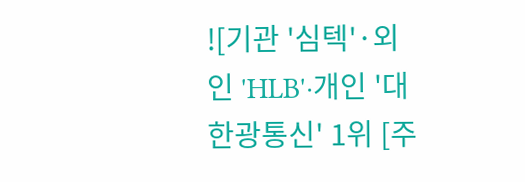![기관 '심텍'·외인 'HLB'·개인 '대한광통신' 1위 [주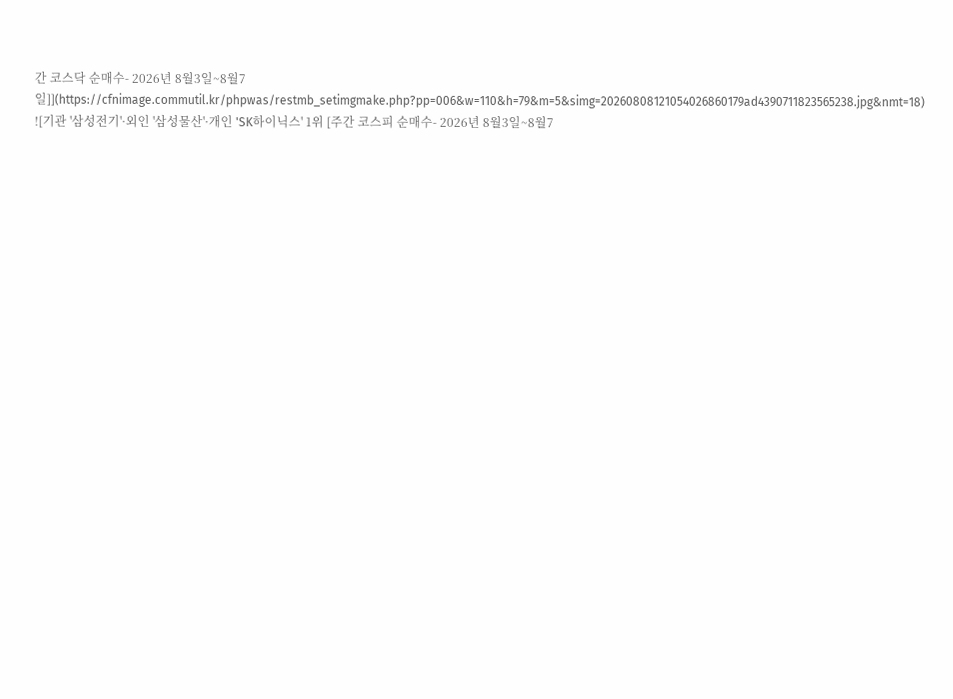간 코스닥 순매수- 2026년 8월3일~8월7일]](https://cfnimage.commutil.kr/phpwas/restmb_setimgmake.php?pp=006&w=110&h=79&m=5&simg=20260808121054026860179ad4390711823565238.jpg&nmt=18)
![기관 '삼성전기'·외인 '삼성물산'·개인 'SK하이닉스' 1위 [주간 코스피 순매수- 2026년 8월3일~8월7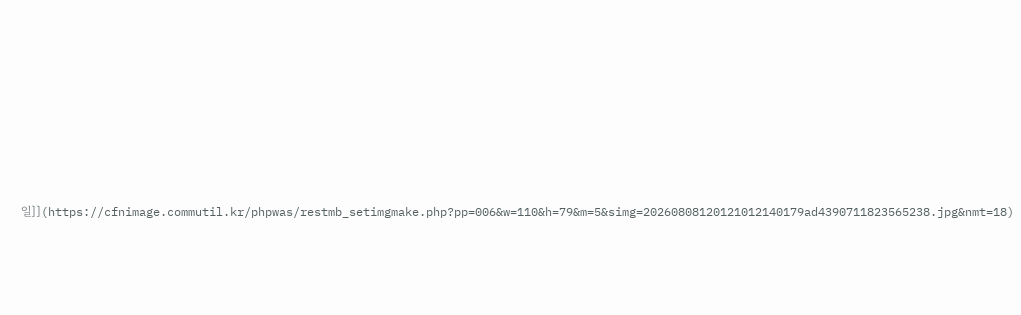일]](https://cfnimage.commutil.kr/phpwas/restmb_setimgmake.php?pp=006&w=110&h=79&m=5&simg=20260808120121012140179ad4390711823565238.jpg&nmt=18)